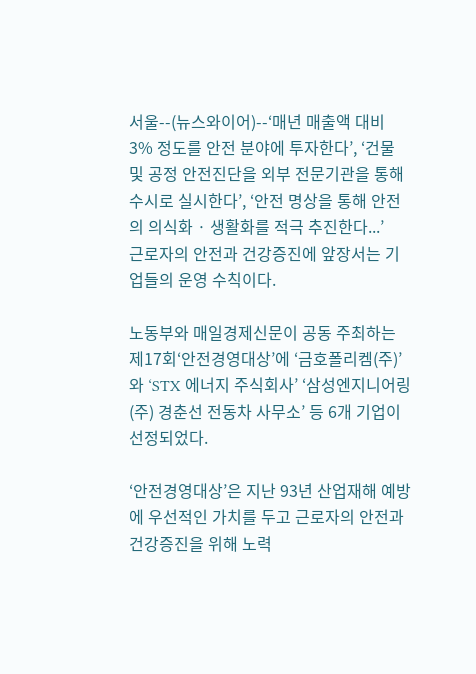서울--(뉴스와이어)--‘매년 매출액 대비 3% 정도를 안전 분야에 투자한다’, ‘건물 및 공정 안전진단을 외부 전문기관을 통해 수시로 실시한다’, ‘안전 명상을 통해 안전의 의식화 · 생활화를 적극 추진한다...’
근로자의 안전과 건강증진에 앞장서는 기업들의 운영 수칙이다.

노동부와 매일경제신문이 공동 주최하는 제17회‘안전경영대상’에 ‘금호폴리켐(주)’와 ‘STX 에너지 주식회사’ ‘삼성엔지니어링(주) 경춘선 전동차 사무소’ 등 6개 기업이 선정되었다.

‘안전경영대상’은 지난 93년 산업재해 예방에 우선적인 가치를 두고 근로자의 안전과 건강증진을 위해 노력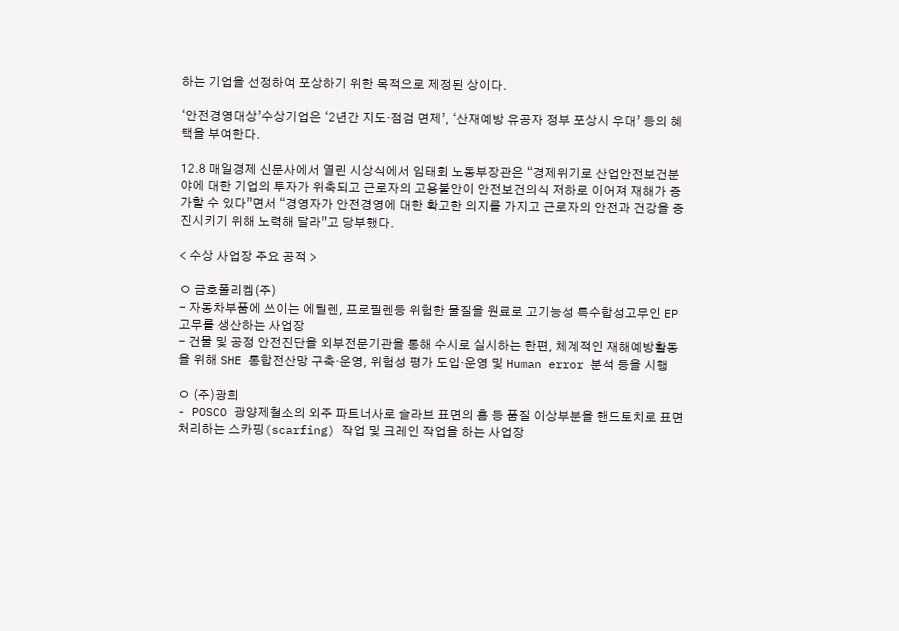하는 기업을 선정하여 포상하기 위한 목적으로 제정된 상이다.

‘안전경영대상’수상기업은 ‘2년간 지도·점검 면제’, ‘산재예방 유공자 정부 포상시 우대’ 등의 혜택을 부여한다.

12.8 매일경제 신문사에서 열린 시상식에서 임태회 노동부장관은 “경제위기로 산업안전보건분야에 대한 기업의 투자가 위축되고 근로자의 고용불안이 안전보건의식 저하로 이어져 재해가 증가할 수 있다”면서 “경영자가 안전경영에 대한 확고한 의지를 가지고 근로자의 안전과 건강을 증진시키기 위해 노력해 달라”고 당부했다.

< 수상 사업장 주요 공적 >

ㅇ 금호폴리켐(주)
- 자동차부품에 쓰이는 에틸렌, 프로필렌등 위험한 물질을 원료로 고기능성 특수합성고무인 EP고무를 생산하는 사업장
- 건물 및 공정 안전진단을 외부전문기관을 통해 수시로 실시하는 한편, 체계적인 재해예방활동을 위해 SHE 통합전산망 구축·운영, 위험성 평가 도입·운영 및 Human error 분석 등을 시행

ㅇ (주)광희
- POSCO 광양제철소의 외주 파트너사로 슬라브 표면의 흠 등 품질 이상부분을 핸드토치로 표면처리하는 스카핑(scarfing) 작업 및 크레인 작업을 하는 사업장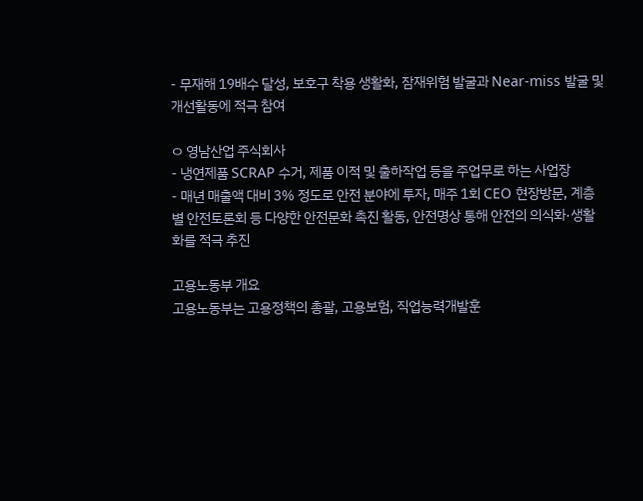- 무재해 19배수 달성, 보호구 착용 생활화, 잠재위험 발굴과 Near-miss 발굴 및 개선활동에 적극 참여

ㅇ 영남산업 주식회사
- 냉연제품 SCRAP 수거, 제품 이적 및 출하작업 등을 주업무로 하는 사업장
- 매년 매출액 대비 3% 정도로 안전 분야에 투자, 매주 1회 CEO 현장방문, 계층별 안전토론회 등 다양한 안전문화 촉진 활동, 안전명상 통해 안전의 의식화·생활화를 적극 추진

고용노동부 개요
고용노동부는 고용정책의 총괄, 고용보험, 직업능력개발훈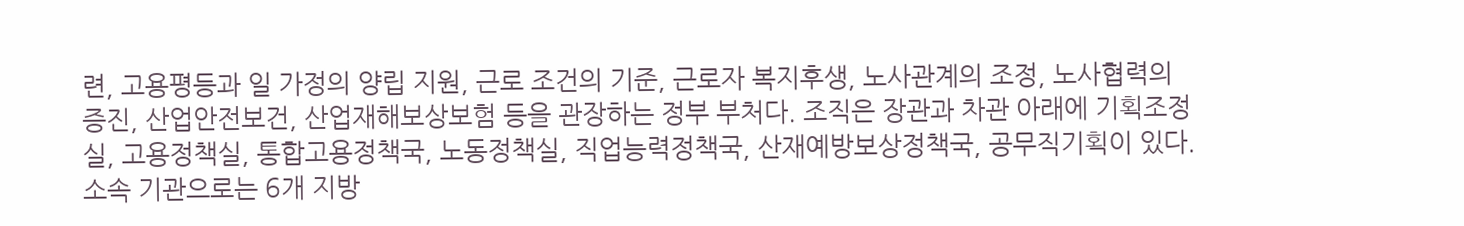련, 고용평등과 일 가정의 양립 지원, 근로 조건의 기준, 근로자 복지후생, 노사관계의 조정, 노사협력의 증진, 산업안전보건, 산업재해보상보험 등을 관장하는 정부 부처다. 조직은 장관과 차관 아래에 기획조정실, 고용정책실, 통합고용정책국, 노동정책실, 직업능력정책국, 산재예방보상정책국, 공무직기획이 있다. 소속 기관으로는 6개 지방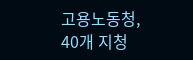고용노동청, 40개 지청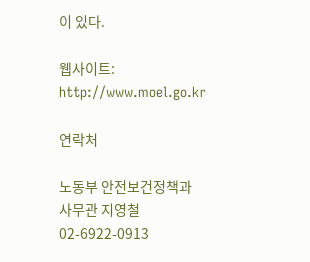이 있다.

웹사이트: http://www.moel.go.kr

연락처

노동부 안전보건정책과
사무관 지영철
02-6922-0913